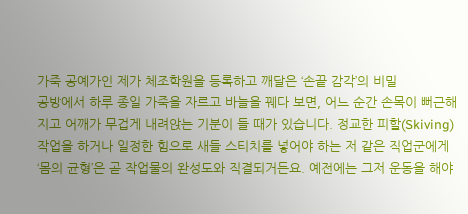가죽 공예가인 제가 체조학원을 등록하고 깨달은 ‘손끝 감각’의 비밀
공방에서 하루 종일 가죽을 자르고 바늘을 꿰다 보면, 어느 순간 손목이 뻐근해지고 어깨가 무겁게 내려앉는 기분이 들 때가 있습니다. 정교한 피할(Skiving) 작업을 하거나 일정한 힘으로 새들 스티치를 넣어야 하는 저 같은 직업군에게 ‘몸의 균형’은 곧 작업물의 완성도와 직결되거든요. 예전에는 그저 운동을 해야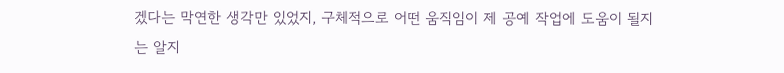겠다는 막연한 생각만 있었지, 구체적으로 어떤 움직임이 제 공예 작업에 도움이 될지는 알지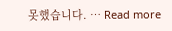못했습니다. … Read more